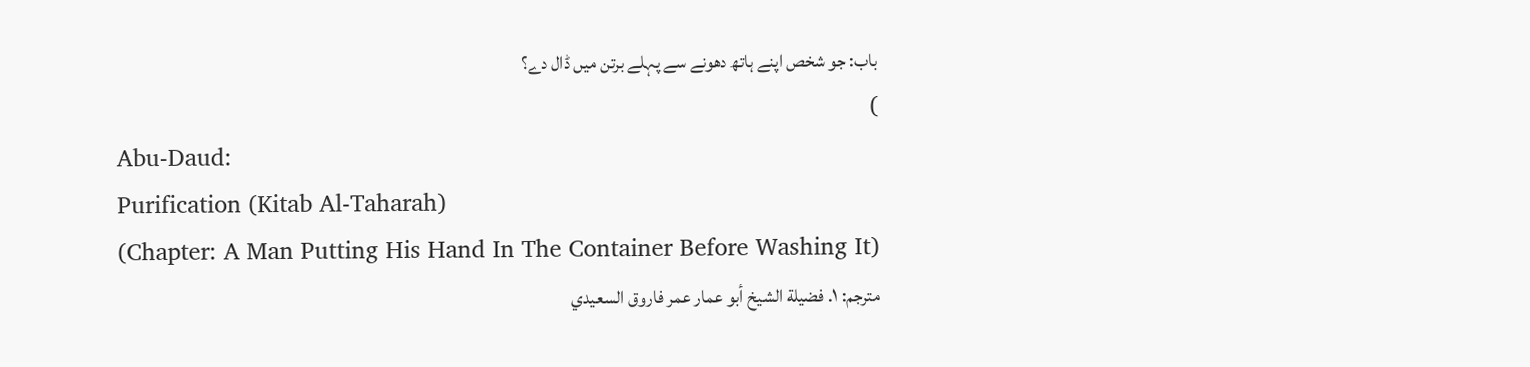باب: جو شخص اپنے ہاتھ دھونے سے پہلے برتن میں ڈال دے؟
)
Abu-Daud:
Purification (Kitab Al-Taharah)
(Chapter: A Man Putting His Hand In The Container Before Washing It)
مترجم: ١. فضيلة الشيخ أبو عمار عمر فاروق السعيدي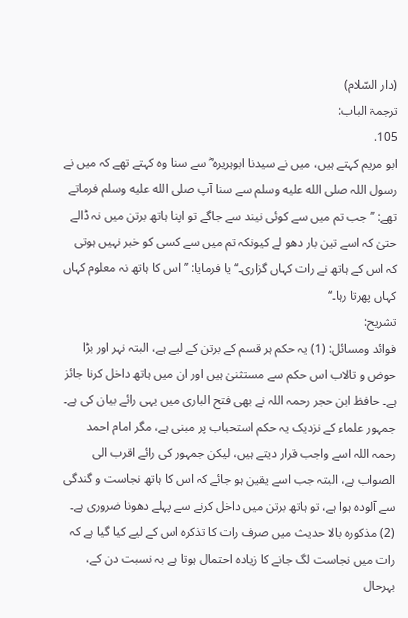(دار السّلام)
ترجمۃ الباب:
105.
ابو مریم کہتے ہیں، میں نے سیدنا ابوہریرہ ؓ سے سنا وہ کہتے تھے کہ میں نے رسول اللہ صلى الله عليه وسلم سے سنا آپ صلى الله عليه وسلم فرماتے تھے: ’’جب تم میں سے کوئی نیند سے جاگے تو اپنا ہاتھ برتن میں نہ ڈالے حتیٰ کہ اسے تین بار دھو لے کیونکہ تم میں سے کسی کو خبر نہیں ہوتی کہ اس کے ہاتھ نے رات کہاں گزاری۔‘‘ یا فرمایا: ’’اس کا ہاتھ نہ معلوم کہاں کہاں پھرتا رہا۔‘‘
تشریح:
فوائد ومسائل: (1) یہ حکم ہر قسم کے برتن کے لیے ہے، البتہ نہر اور بڑا حوض و تالاب اس حکم سے مستثنیٰ ہیں اور ان میں ہاتھ داخل کرنا جائز ہے۔ حافظ ابن حجر رحمہ اللہ نے بھی فتح الباری میں یہی رائے بیان کی ہے۔ جمہور علماء کے نزدیک یہ حکم استحباب پر مبنی ہے، مگر امام احمد رحمہ اللہ اسے واجب قرار دیتے ہیں، لیکن جمہور کی رائے اقرب الی الصواب ہے، البتہ جب اسے یقین ہو جائے کہ اس کا ہاتھ نجاست و گندگی سے آلودہ ہوا ہے، تو ہاتھ برتن میں داخل کرنے سے پہلے دھونا ضروری ہے۔ (2) مذکورہ بالا حدیث میں صرف رات کا تذکرہ اس کے لیے کیا گیا ہے کہ رات میں نجاست لگ جانے کا زیادہ احتمال ہوتا ہے بہ نسبت دن کے، بہرحال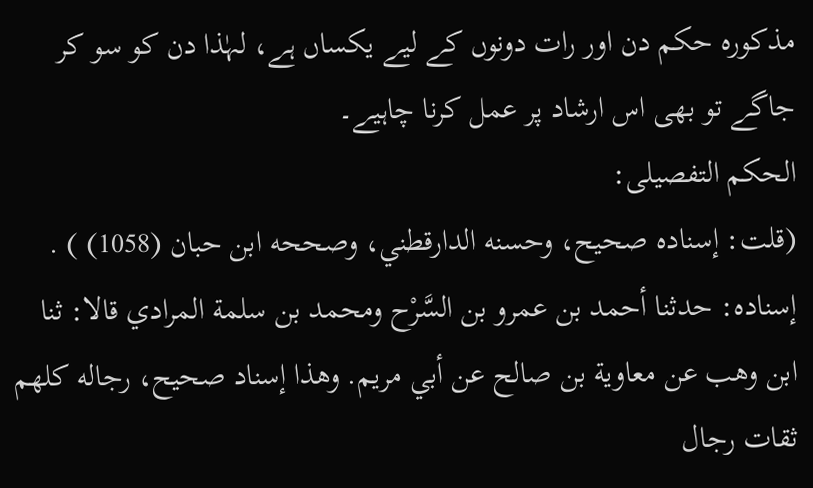مذکورہ حکم دن اور رات دونوں کے لیے یکساں ہے، لہٰذا دن کو سو کر جاگے تو بھی اس ارشاد پر عمل کرنا چاہیے۔
الحکم التفصیلی:
(قلت: إسناده صحيح، وحسنه الدارقطني، وصححه ابن حبان (1058) ) . إسناده: حدثنا أحمد بن عمرو بن السَّرْح ومحمد بن سلمة المرادي قالا: ثنا ابن وهب عن معاوية بن صالح عن أبي مريم. وهذا إسناد صحيح، رجاله كلهم ثقات رجال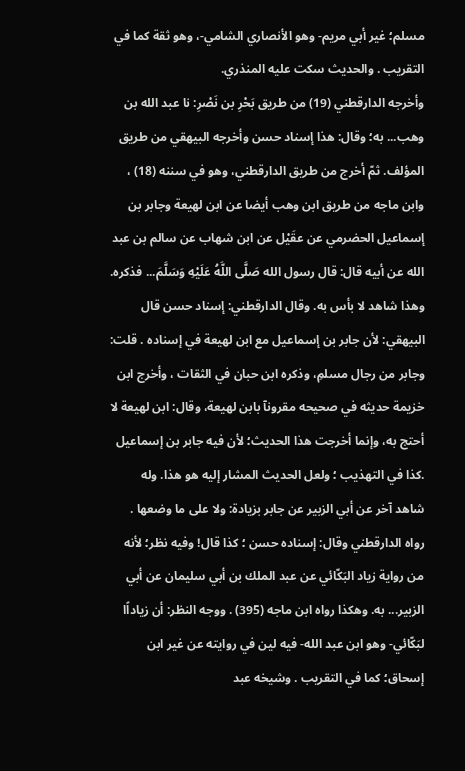مسلم؛ غير أبي مريم- وهو الأنصاري الشامي-، وهو ثقة كما في التقريب . والحديث سكت عليه المنذري.
وأخرجه الدارقطني (19) من طريق بَحْرِ بن نَصْرِ: نا عبد الله بن وهب... به؛ وقال: هذا إسناد حسن وأخرجه البيهقي من طريق المؤلف. ثمّ أخرج من طريق الدارقطني، وهو في سننه (18) ، وابن ماجه من طريق ابن وهب أيضا عن ابن لهيعة وجابر بن إسماعيل الحضرمي عن عقَيْل عن ابن شهاب عن سالم بن عبد الله عن أبيه قال: قال رسول الله صَلَّى اللَّهُ عَلَيْهِ وَسَلَّمَ... فذكره. وهذا شاهد لا بأس به. وقال الدارقطني: إسناد حسن قال البيهقي: لأن جابر بن إسماعيل مع ابن لهيعة في إسناده . قلت: وجابر من رجال مسلمِ، وذكره ابن حبان في الثقات ، وأخرج ابن خزيمة حديثه في صحيحه مقرونآ بابن لهيعة، وقال: ابن لهيعة لا أحتج به، وإنما أخرجت هذا الحديث؛ لأن فيه جابر بن إسماعيل .كذا في التهذيب ؛ ولعل الحديث المشار إليه هو هذا. وله شاهد آخر عن أبي الزبير عن جابر بزيادة: ولا على ما وضعها . رواه الدارقطني وقال: إسناده حسن ؛ كذا قال! وفيه نظر؛ لأنه من رواية زياد البَكّائي عن عبد الملك بن أبي سليمان عن أبي الزبير... به. وهكذا رواه ابن ماجه (395) . ووجه النظر: أن زياداًا لبَكّائي- وهو ابن عبد الله- فيه لين في روايته عن غير ابن إسحاق؛ كما في التقريب . وشيخه عبد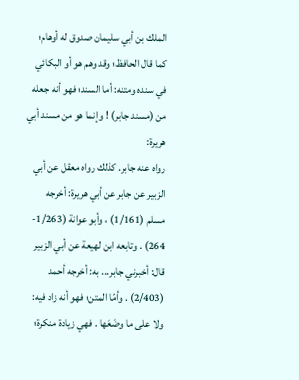الملك بن أبي سليمان صدوق له أوهام؛ كما قال الحافظ؛ وقد وهم هو أو البكائي في سنده ومتنه: أما السند؛ فهو أنه جعله من (مسند جابر) ! وإنما هو من مسند أبي هريرة:
رواه عنه جابر. كذلك رواه معقل عن أبي الزبير عن جابر عن أبي هريرة: أخرجه مسلم (1/161) ، وأبو عوانة (1/263- 264) . وتابعه ابن لهيعة عن أبي الزبير قال: أخبرني جابر... به: أخرجه أحمد (2/403) . وأمّا المتن؛ فهو أنه زاد فيه: ولا على ما وضَعَها . فهي زيادة منكرة؛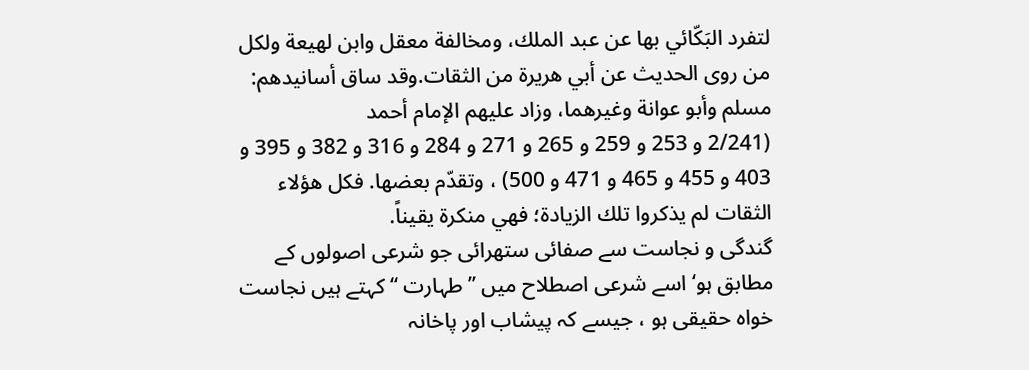لتفرد البَكّائي بها عن عبد الملك، ومخالفة معقل وابن لهيعة ولكل من روى الحديث عن أبي هريرة من الثقات.وقد ساق أسانيدهم: مسلم وأبو عوانة وغيرهما، وزاد عليهم الإمام أحمد
(2/241 و 253 و 259 و 265 و 271 و 284 و 316 و 382 و 395 و 403 و 455 و 465 و 471 و 500) ، وتقدّم بعضها. فكل هؤلاء الثقات لم يذكروا تلك الزيادة؛ فهي منكرة يقيناً.
گندگی و نجاست سے صفائی ستھرائی جو شرعی اصولوں کے مطابق ہو‘ اسے شرعی اصطلاح میں ’’طہارت ‘‘ کہتے ہیں نجاست خواہ حقیقی ہو ، جیسے کہ پیشاب اور پاخانہ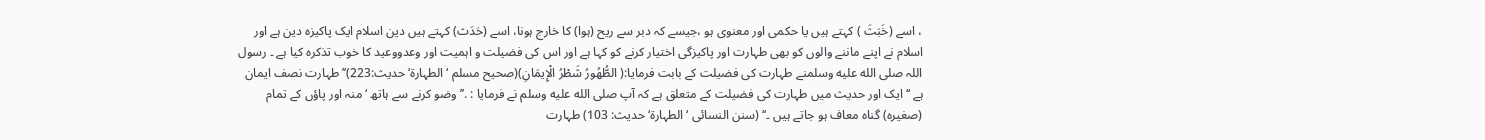، اسے (خَبَثَ ) کہتے ہیں یا حکمی اور معنوی ہو ،جیسے کہ دبر سے ریح (ہوا) کا خارج ہونا، اسے (حَدَث) کہتے ہیں دین اسلام ایک پاکیزہ دین ہے اور اسلام نے اپنے ماننے والوں کو بھی طہارت اور پاکیزگی اختیار کرنے کو کہا ہے اور اس کی فضیلت و اہمیت اور وعدووعید کا خوب تذکرہ کیا ہے ۔ رسول اللہ صلى الله عليه وسلمنے طہارت کی فضیلت کے بابت فرمایا:( الطُّهُورُ شَطْرُ الْإِيمَانِ)(صحیح مسلم ‘الطہارۃ‘ حدیث:223)’’طہارت نصف ایمان ہے ‘‘ ایک اور حدیث میں طہارت کی فضیلت کے متعلق ہے کہ آپ صلى الله عليه وسلم نے فرمایا : .’’وضو کرنے سے ہاتھ ‘منہ اور پاؤں کے تمام (صغیرہ) گناہ معاف ہو جاتے ہیں ۔‘‘ (سنن النسائی ‘ الطہارۃ‘ حدیث: 103) طہارت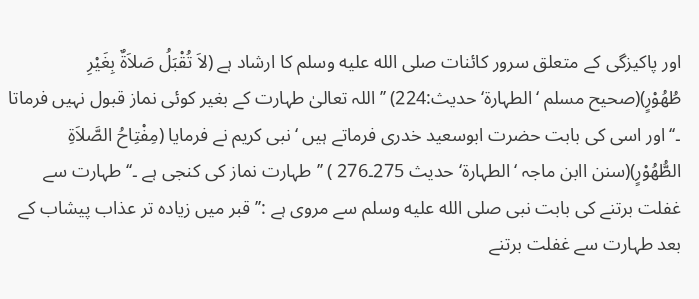اور پاکیزگی کے متعلق سرور کائنات صلى الله عليه وسلم کا ارشاد ہے (لاَ تُقْبَلُ صَلاَةٌ بِغَيْرِ طُهُوْرٍ)(صحيح مسلم ‘الطہارۃ‘ حدیث:224) ’’ اللہ تعالیٰ طہارت کے بغیر کوئی نماز قبول نہیں فرماتا ۔‘‘اور اسی کی بابت حضرت ابوسعید خدری فرماتے ہیں ‘نبی کریم نے فرمایا (مِفْتِاحُ الصَّلاَةِ الطُّهُوْرٍ)(سنن اابن ماجہ ‘الطہارۃ‘حدیث 275۔276 ) ’’طہارت نماز کی کنجی ہے ۔‘‘ طہارت سے غفلت برتنے کی بابت نبی صلى الله عليه وسلم سے مروی ہے :’’قبر میں زیادہ تر عذاب پیشاب کے بعد طہارت سے غفلت برتنے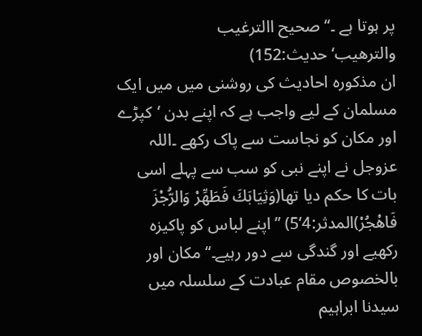پر ہوتا ہے ۔‘‘ صحیح االترغیب والترھیب‘حدیث:152)
ان مذکورہ احادیث کی روشنی میں میں ایک مسلمان کے لیے واجب ہے کہ اپنے بدن ‘کپڑے اور مکان کو نجاست سے پاک رکھے ۔اللہ عزوجل نے اپنے نبی کو سب سے پہلے اسی بات کا حکم دیا تھا(وَثِيَابَكَ فَطَهِّرْ وَالرُّجْزَ فَاهْجُرْ)المدثر:4‘5) ’’اپنے لباس کو پاکیزہ رکھیے اور گندگی سے دور رہیے۔‘‘ مکان اور بالخصوص مقام عبادت کے سلسلہ میں سیدنا ابراہیم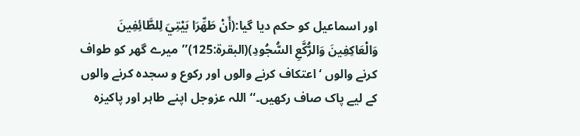اور اسماعیل کو حکم دیا گیا:(أَنْ طَهِّرَا بَيْتِيَ لِلطَّائِفِينَ وَالْعَاكِفِينَ وَالرُّكَّعِ السُّجُودِ)(البقرۃ:125)’’میرے گھر کو طواف کرنے والوں ‘اعتکاف کرنے والوں اور رکوع و سجدہ کرنے والوں کے لیے پاک صاف رکھیں۔‘‘ اللہ عزوجل اپنے طاہر اور پاکیزہ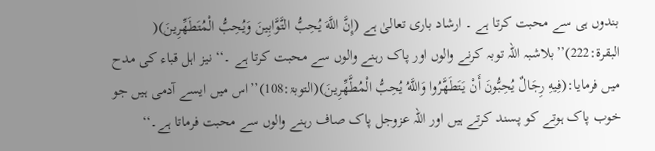بندوں ہی سے محبت کرتا ہے ۔ ارشاد باری تعالیٰ ہے (إِنَّ اللَّهَ يُحِبُّ التَّوَّابِينَ وَيُحِبُّ الْمُتَطَهِّرِينَ)( البقرۃ:222)’’بلاشبہ اللہ توبہ کرنے والوں اور پاک رہنے والوں سے محبت کرتا ہے ۔‘‘ نیز اہل قباء کی مدح میں فرمایا:(فِيهِ رِجَالٌ يُحِبُّونَ أَنْ يَتَطَهَّرُوا وَاللَّهُ يُحِبُّ الْمُطَّهِّرِينَ)(التوبۃ:108)’’اس میں ایسے آدمی ہیں جو خوب پاک ہوتے کو پسند کرتے ہیں اور اللہ عزوجل پاک صاف رہنے والوں سے محبت فرماتا ہے۔‘‘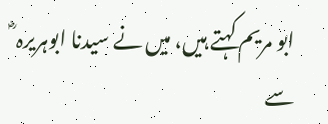ابو مریم کہتے ہیں، میں نے سیدنا ابوہریرہ ؓ سے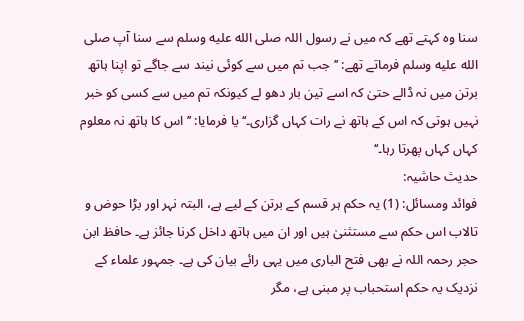سنا وہ کہتے تھے کہ میں نے رسول اللہ صلى الله عليه وسلم سے سنا آپ صلى الله عليه وسلم فرماتے تھے: ’’جب تم میں سے کوئی نیند سے جاگے تو اپنا ہاتھ برتن میں نہ ڈالے حتیٰ کہ اسے تین بار دھو لے کیونکہ تم میں سے کسی کو خبر نہیں ہوتی کہ اس کے ہاتھ نے رات کہاں گزاری۔‘‘ یا فرمایا: ’’اس کا ہاتھ نہ معلوم کہاں کہاں پھرتا رہا۔‘‘
حدیث حاشیہ:
فوائد ومسائل: (1) یہ حکم ہر قسم کے برتن کے لیے ہے، البتہ نہر اور بڑا حوض و تالاب اس حکم سے مستثنیٰ ہیں اور ان میں ہاتھ داخل کرنا جائز ہے۔ حافظ ابن حجر رحمہ اللہ نے بھی فتح الباری میں یہی رائے بیان کی ہے۔ جمہور علماء کے نزدیک یہ حکم استحباب پر مبنی ہے، مگر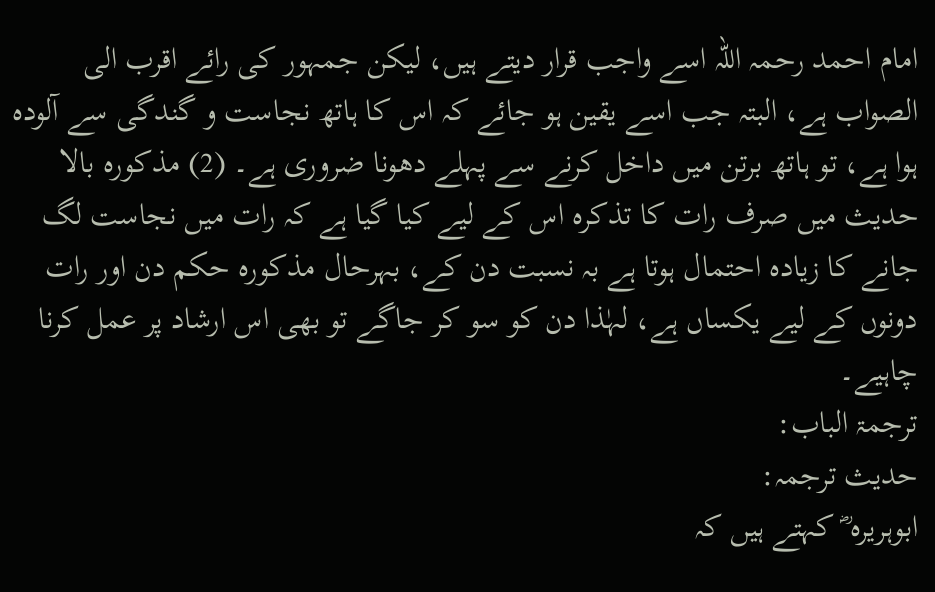امام احمد رحمہ اللہ اسے واجب قرار دیتے ہیں، لیکن جمہور کی رائے اقرب الی الصواب ہے، البتہ جب اسے یقین ہو جائے کہ اس کا ہاتھ نجاست و گندگی سے آلودہ ہوا ہے، تو ہاتھ برتن میں داخل کرنے سے پہلے دھونا ضروری ہے۔ (2) مذکورہ بالا حدیث میں صرف رات کا تذکرہ اس کے لیے کیا گیا ہے کہ رات میں نجاست لگ جانے کا زیادہ احتمال ہوتا ہے بہ نسبت دن کے، بہرحال مذکورہ حکم دن اور رات دونوں کے لیے یکساں ہے، لہٰذا دن کو سو کر جاگے تو بھی اس ارشاد پر عمل کرنا چاہیے۔
ترجمۃ الباب:
حدیث ترجمہ:
ابوہریرہ ؓ کہتے ہیں کہ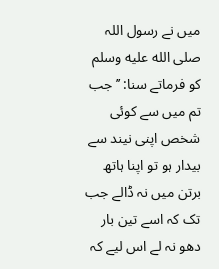میں نے رسول اللہ صلى الله عليه وسلم کو فرماتے سنا: ’’جب تم میں سے کوئی شخص اپنی نیند سے بیدار ہو تو اپنا ہاتھ برتن میں نہ ڈالے جب تک کہ اسے تین بار دھو نہ لے اس لیے کہ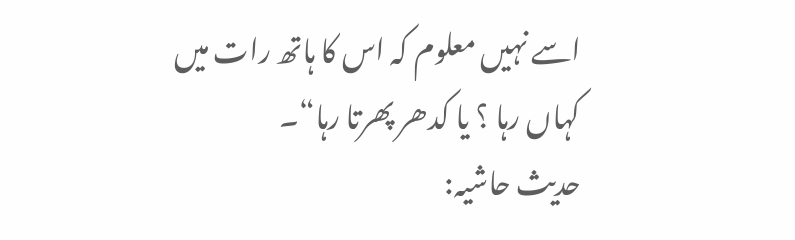اسے نہیں معلوم کہ اس کا ہاتھ رات میں کہاں رہا ؟ یا کدھر پھرتا رہا“۔
حدیث حاشیہ: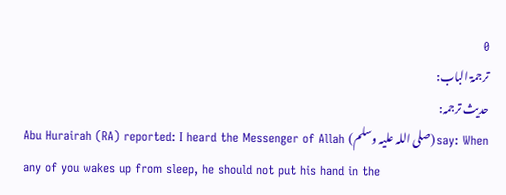0
ترجمۃ الباب:
حدیث ترجمہ:
Abu Hurairah (RA) reported: I heard the Messenger of Allah (صلی اللہ علیہ وسلم) say: When any of you wakes up from sleep, he should not put his hand in the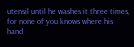utensil until he washes it three times, for none of you knows where his hand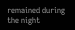remained during the night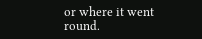or where it went round.